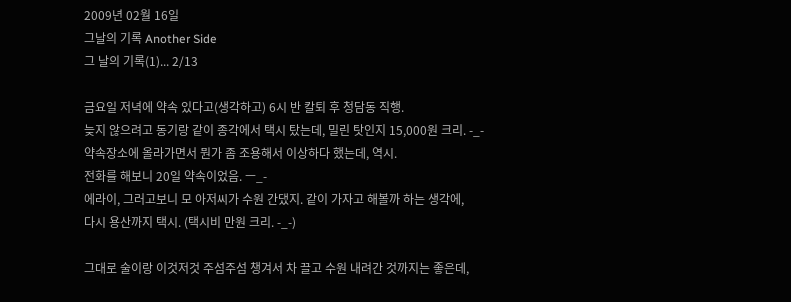2009년 02월 16일
그날의 기록 Another Side
그 날의 기록(1)... 2/13

금요일 저녁에 약속 있다고(생각하고) 6시 반 칼퇴 후 청담동 직행.
늦지 않으려고 동기랑 같이 종각에서 택시 탔는데, 밀린 탓인지 15,000원 크리. -_-
약속장소에 올라가면서 뭔가 좀 조용해서 이상하다 했는데, 역시.
전화를 해보니 20일 약속이었음. ㅡ_-
에라이, 그러고보니 모 아저씨가 수원 간댔지. 같이 가자고 해볼까 하는 생각에,
다시 용산까지 택시. (택시비 만원 크리. -_-)

그대로 술이랑 이것저것 주섬주섬 챙겨서 차 끌고 수원 내려간 것까지는 좋은데,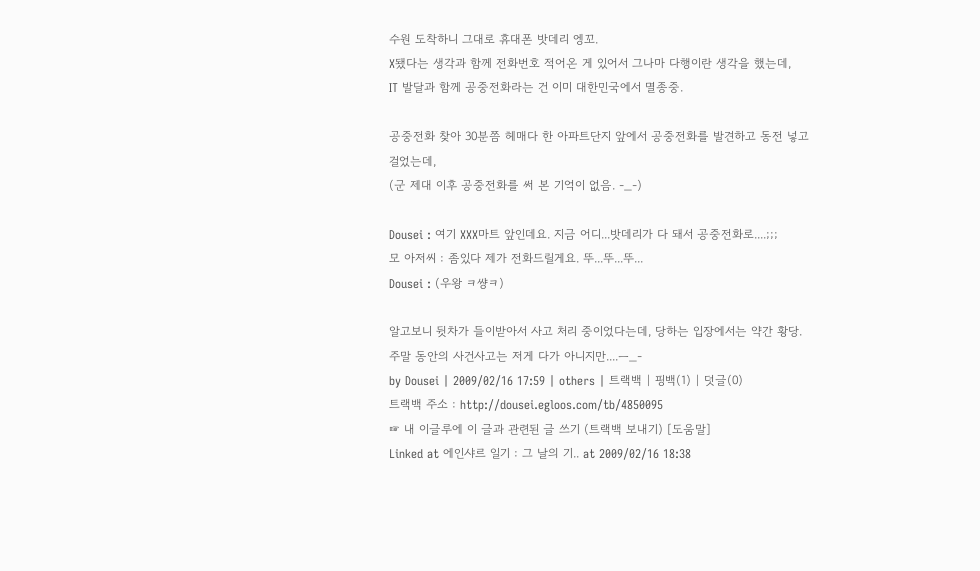수원 도착하니 그대로 휴대폰 밧데리 엥꼬.
X됐다는 생각과 함께 전화번호 적어온 게 있어서 그나마 다행이란 생각을 했는데,
IT 발달과 함께 공중전화라는 건 이미 대한민국에서 멸종중.

공중전화 찾아 30분쯤 헤매다 한 아파트단지 앞에서 공중전화를 발견하고 동전 넣고 걸었는데,
(군 제대 이후 공중전화를 써 본 기억이 없음. -_-)

Dousei : 여기 XXX마트 앞인데요. 지금 어디...밧데리가 다 돼서 공중전화로....;;;
모 아저씨 : 좀있다 제가 전화드릴게요. 뚜...뚜...뚜...
Dousei : (우왕 ㅋ썅ㅋ)

알고보니 뒷차가 들이받아서 사고 처리 중이었다는데, 당하는 입장에서는 약간 황당.
주말 동안의 사건사고는 저게 다가 아니지만....ㅡ_-
by Dousei | 2009/02/16 17:59 | others | 트랙백 | 핑백(1) | 덧글(0)
트랙백 주소 : http://dousei.egloos.com/tb/4850095
☞ 내 이글루에 이 글과 관련된 글 쓰기 (트랙백 보내기) [도움말]
Linked at 에인샤르 일기 : 그 날의 기.. at 2009/02/16 18:38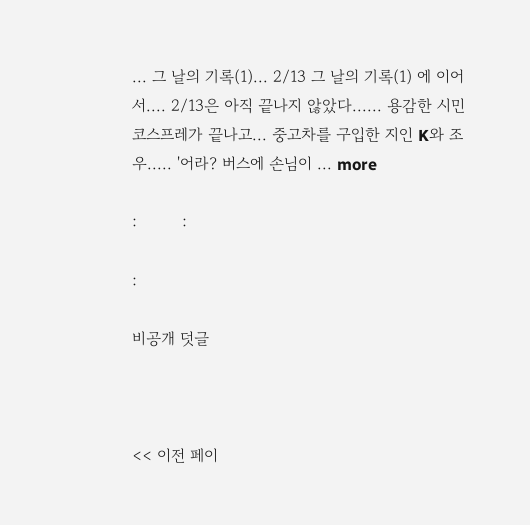... 그 날의 기록(1)... 2/13 그 날의 기록(1) 에 이어서.... 2/13은 아직 끝나지 않았다...... 용감한 시민 코스프레가 끝나고... 중고차를 구입한 지인 K와 조우..... '어라? 버스에 손님이 ... more

:         :

:

비공개 덧글



<< 이전 페이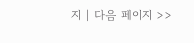지 | 다음 페이지 >>